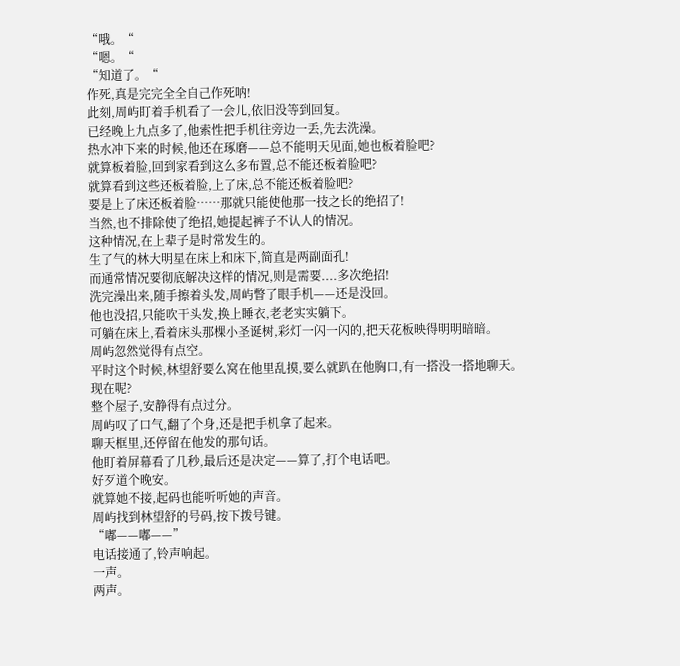“哦。“
“嗯。“
“知道了。“
作死,真是完完全全自己作死呐!
此刻,周屿盯着手机看了一会儿,依旧没等到回复。
已经晚上九点多了,他索性把手机往旁边一丢,先去洗澡。
热水冲下来的时候,他还在琢磨——总不能明天见面,她也板着脸吧?
就算板着脸,回到家看到这么多布置,总不能还板着脸吧?
就算看到这些还板着脸,上了床,总不能还板着脸吧?
要是上了床还板着脸……那就只能使他那一技之长的绝招了!
当然,也不排除使了绝招,她提起裤子不认人的情况。
这种情况,在上辈子是时常发生的。
生了气的林大明星在床上和床下,简直是两副面孔!
而通常情况要彻底解决这样的情况,则是需要....多次绝招!
洗完澡出来,随手擦着头发,周屿瞥了眼手机——还是没回。
他也没招,只能吹干头发,换上睡衣,老老实实躺下。
可躺在床上,看着床头那棵小圣诞树,彩灯一闪一闪的,把天花板映得明明暗暗。
周屿忽然觉得有点空。
平时这个时候,林望舒要么窝在他里乱摸,要么就趴在他胸口,有一搭没一搭地聊天。
现在呢?
整个屋子,安静得有点过分。
周屿叹了口气,翻了个身,还是把手机拿了起来。
聊天框里,还停留在他发的那句话。
他盯着屏幕看了几秒,最后还是决定——算了,打个电话吧。
好歹道个晚安。
就算她不接,起码也能听听她的声音。
周屿找到林望舒的号码,按下拨号键。
“嘟——嘟——”
电话接通了,铃声响起。
一声。
两声。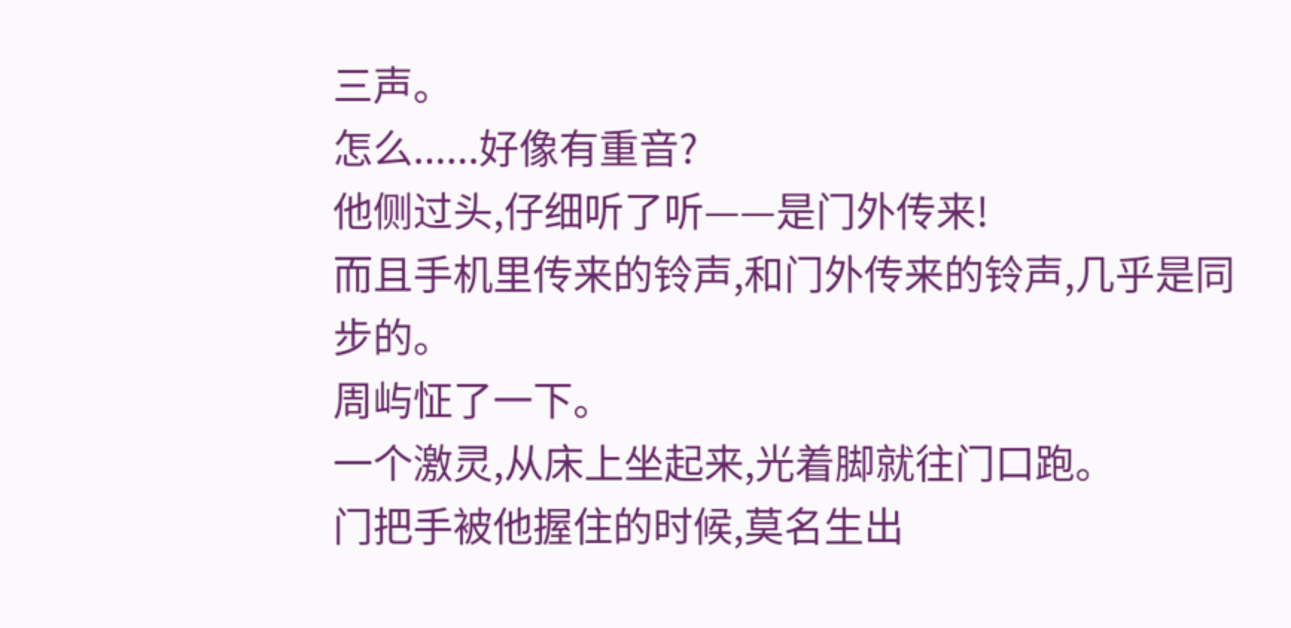三声。
怎么......好像有重音?
他侧过头,仔细听了听——是门外传来!
而且手机里传来的铃声,和门外传来的铃声,几乎是同步的。
周屿怔了一下。
一个激灵,从床上坐起来,光着脚就往门口跑。
门把手被他握住的时候,莫名生出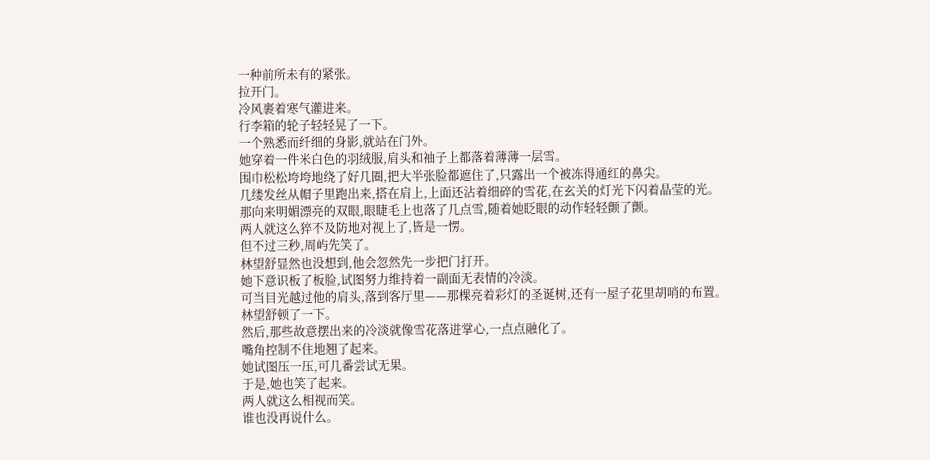一种前所未有的紧张。
拉开门。
冷风裹着寒气灌进来。
行李箱的轮子轻轻晃了一下。
一个熟悉而纤细的身影,就站在门外。
她穿着一件米白色的羽绒服,肩头和袖子上都落着薄薄一层雪。
围巾松松垮垮地绕了好几圈,把大半张脸都遮住了,只露出一个被冻得通红的鼻尖。
几缕发丝从帽子里跑出来,搭在肩上,上面还沾着细碎的雪花,在玄关的灯光下闪着晶莹的光。
那向来明媚漂亮的双眼,眼睫毛上也落了几点雪,随着她眨眼的动作轻轻颤了颤。
两人就这么猝不及防地对视上了,皆是一愣。
但不过三秒,周屿先笑了。
林望舒显然也没想到,他会忽然先一步把门打开。
她下意识板了板脸,试图努力维持着一副面无表情的冷淡。
可当目光越过他的肩头,落到客厅里——那棵亮着彩灯的圣诞树,还有一屋子花里胡哨的布置。
林望舒顿了一下。
然后,那些故意摆出来的冷淡就像雪花落进掌心,一点点融化了。
嘴角控制不住地翘了起来。
她试图压一压,可几番尝试无果。
于是,她也笑了起来。
两人就这么相视而笑。
谁也没再说什么。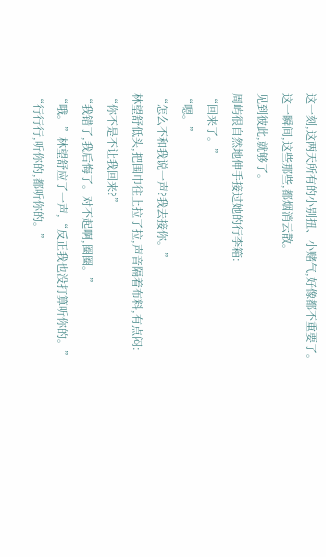这一刻,这两天所有的小别扭、小赌气,好像都不重要了。
这一瞬间,这些那些,都烟消云散。
见到彼此,就够了。
周屿很自然地伸手接过她的行李箱:
“回来了。”
“嗯。”
“怎么不和我说一声?我去接你。”
林望舒低头,把围巾往上拉了拉,声音隔着布料,有点闷:
“你不是不让我回来?”
“我错了,我后悔了。对不起啊,圈圈。”
“哦。”林望舒应了一声,“反正我也没打算听你的。”
“行行行,听你的,都听你的。”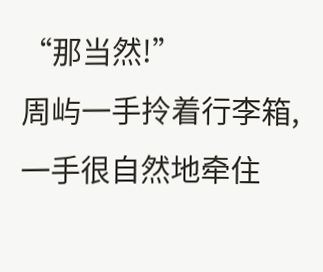“那当然!”
周屿一手拎着行李箱,一手很自然地牵住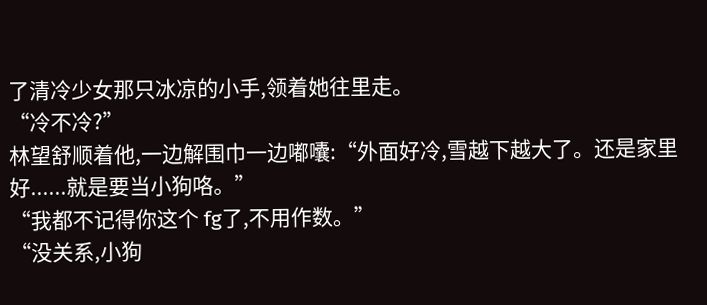了清冷少女那只冰凉的小手,领着她往里走。
“冷不冷?”
林望舒顺着他,一边解围巾一边嘟囔:“外面好冷,雪越下越大了。还是家里好......就是要当小狗咯。”
“我都不记得你这个 fg了,不用作数。”
“没关系,小狗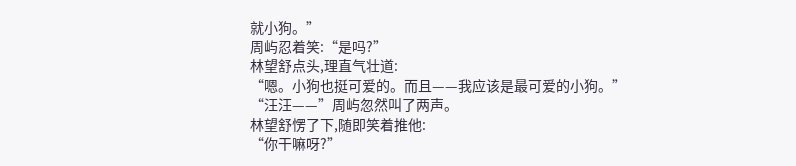就小狗。”
周屿忍着笑:“是吗?”
林望舒点头,理直气壮道:
“嗯。小狗也挺可爱的。而且——我应该是最可爱的小狗。”
“汪汪——”周屿忽然叫了两声。
林望舒愣了下,随即笑着推他:
“你干嘛呀?”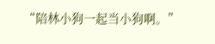“陪林小狗一起当小狗啊。”